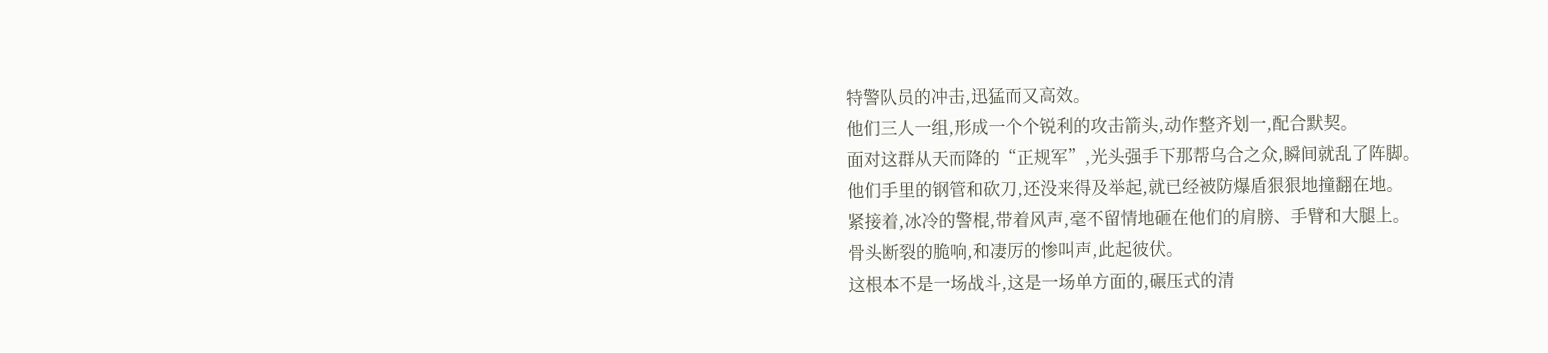特警队员的冲击,迅猛而又高效。
他们三人一组,形成一个个锐利的攻击箭头,动作整齐划一,配合默契。
面对这群从天而降的“正规军”,光头强手下那帮乌合之众,瞬间就乱了阵脚。
他们手里的钢管和砍刀,还没来得及举起,就已经被防爆盾狠狠地撞翻在地。
紧接着,冰冷的警棍,带着风声,毫不留情地砸在他们的肩膀、手臂和大腿上。
骨头断裂的脆响,和凄厉的惨叫声,此起彼伏。
这根本不是一场战斗,这是一场单方面的,碾压式的清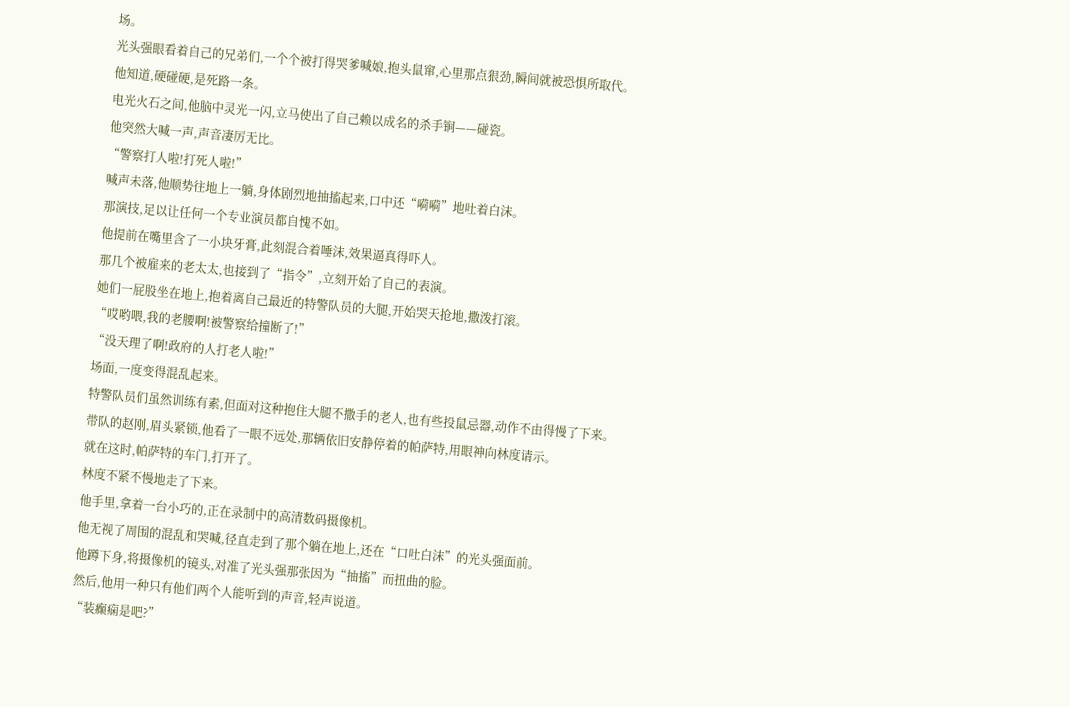场。
光头强眼看着自己的兄弟们,一个个被打得哭爹喊娘,抱头鼠窜,心里那点狠劲,瞬间就被恐惧所取代。
他知道,硬碰硬,是死路一条。
电光火石之间,他脑中灵光一闪,立马使出了自己赖以成名的杀手锏——碰瓷。
他突然大喊一声,声音凄厉无比。
“警察打人啦!打死人啦!”
喊声未落,他顺势往地上一躺,身体剧烈地抽搐起来,口中还“嗬嗬”地吐着白沫。
那演技,足以让任何一个专业演员都自愧不如。
他提前在嘴里含了一小块牙膏,此刻混合着唾沫,效果逼真得吓人。
那几个被雇来的老太太,也接到了“指令”,立刻开始了自己的表演。
她们一屁股坐在地上,抱着离自己最近的特警队员的大腿,开始哭天抢地,撒泼打滚。
“哎哟喂,我的老腰啊!被警察给撞断了!”
“没天理了啊!政府的人打老人啦!”
场面,一度变得混乱起来。
特警队员们虽然训练有素,但面对这种抱住大腿不撒手的老人,也有些投鼠忌器,动作不由得慢了下来。
带队的赵刚,眉头紧锁,他看了一眼不远处,那辆依旧安静停着的帕萨特,用眼神向林度请示。
就在这时,帕萨特的车门,打开了。
林度不紧不慢地走了下来。
他手里,拿着一台小巧的,正在录制中的高清数码摄像机。
他无视了周围的混乱和哭喊,径直走到了那个躺在地上,还在“口吐白沫”的光头强面前。
他蹲下身,将摄像机的镜头,对准了光头强那张因为“抽搐”而扭曲的脸。
然后,他用一种只有他们两个人能听到的声音,轻声说道。
“装癫痫是吧?”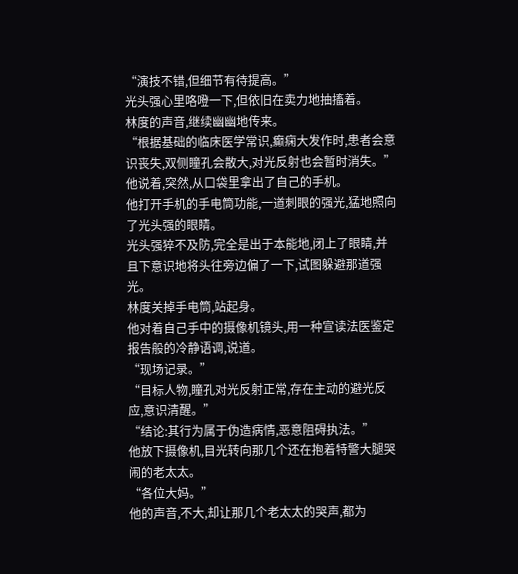“演技不错,但细节有待提高。”
光头强心里咯噔一下,但依旧在卖力地抽搐着。
林度的声音,继续幽幽地传来。
“根据基础的临床医学常识,癫痫大发作时,患者会意识丧失,双侧瞳孔会散大,对光反射也会暂时消失。”
他说着,突然,从口袋里拿出了自己的手机。
他打开手机的手电筒功能,一道刺眼的强光,猛地照向了光头强的眼睛。
光头强猝不及防,完全是出于本能地,闭上了眼睛,并且下意识地将头往旁边偏了一下,试图躲避那道强光。
林度关掉手电筒,站起身。
他对着自己手中的摄像机镜头,用一种宣读法医鉴定报告般的冷静语调,说道。
“现场记录。”
“目标人物,瞳孔对光反射正常,存在主动的避光反应,意识清醒。”
“结论:其行为属于伪造病情,恶意阻碍执法。”
他放下摄像机,目光转向那几个还在抱着特警大腿哭闹的老太太。
“各位大妈。”
他的声音,不大,却让那几个老太太的哭声,都为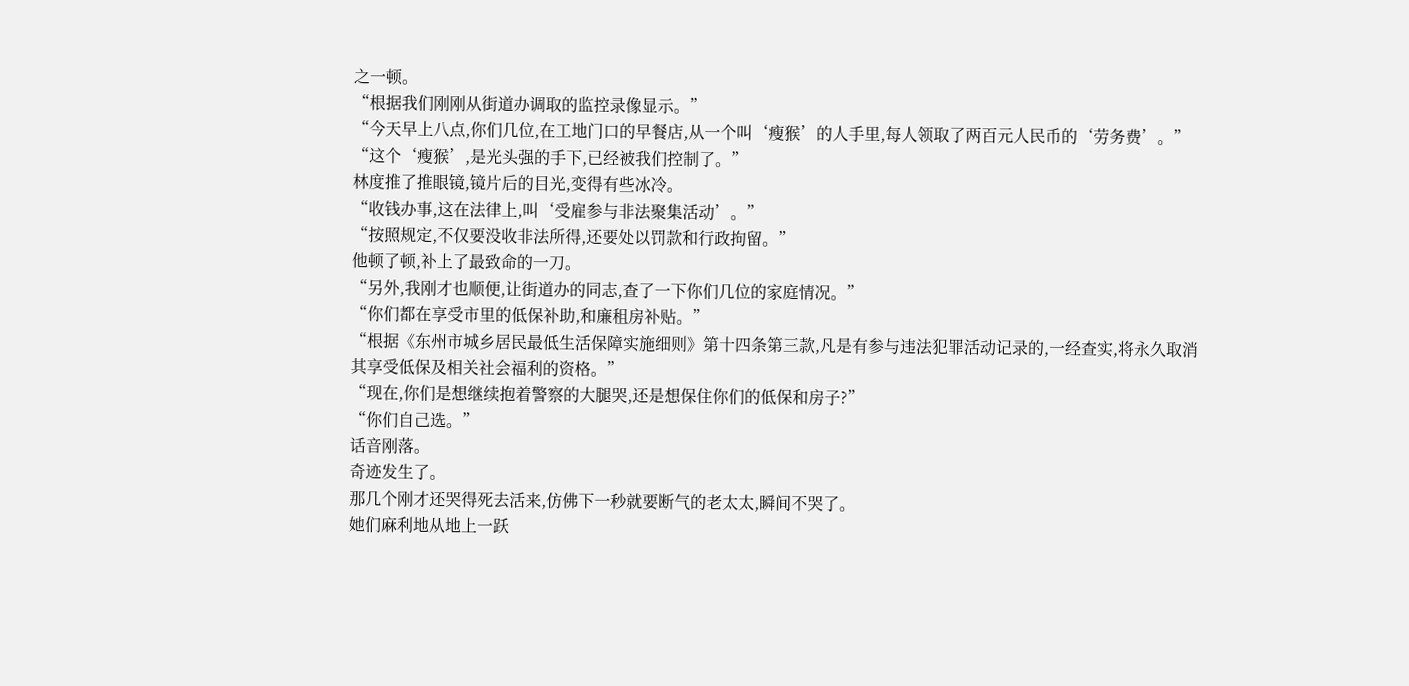之一顿。
“根据我们刚刚从街道办调取的监控录像显示。”
“今天早上八点,你们几位,在工地门口的早餐店,从一个叫‘瘦猴’的人手里,每人领取了两百元人民币的‘劳务费’。”
“这个‘瘦猴’,是光头强的手下,已经被我们控制了。”
林度推了推眼镜,镜片后的目光,变得有些冰冷。
“收钱办事,这在法律上,叫‘受雇参与非法聚集活动’。”
“按照规定,不仅要没收非法所得,还要处以罚款和行政拘留。”
他顿了顿,补上了最致命的一刀。
“另外,我刚才也顺便,让街道办的同志,查了一下你们几位的家庭情况。”
“你们都在享受市里的低保补助,和廉租房补贴。”
“根据《东州市城乡居民最低生活保障实施细则》第十四条第三款,凡是有参与违法犯罪活动记录的,一经查实,将永久取消其享受低保及相关社会福利的资格。”
“现在,你们是想继续抱着警察的大腿哭,还是想保住你们的低保和房子?”
“你们自己选。”
话音刚落。
奇迹发生了。
那几个刚才还哭得死去活来,仿佛下一秒就要断气的老太太,瞬间不哭了。
她们麻利地从地上一跃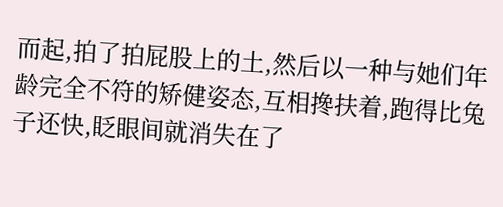而起,拍了拍屁股上的土,然后以一种与她们年龄完全不符的矫健姿态,互相搀扶着,跑得比兔子还快,眨眼间就消失在了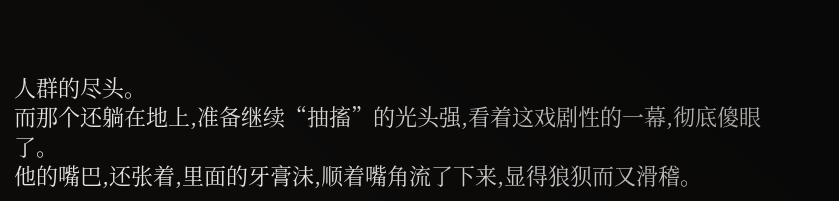人群的尽头。
而那个还躺在地上,准备继续“抽搐”的光头强,看着这戏剧性的一幕,彻底傻眼了。
他的嘴巴,还张着,里面的牙膏沫,顺着嘴角流了下来,显得狼狈而又滑稽。